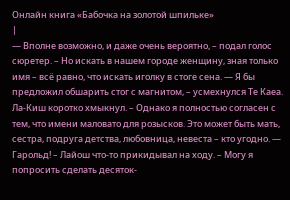Онлайн книга «Бабочка на золотой шпильке»
|
— Вполне возможно, и даже очень вероятно, – подал голос сюретер. – Но искать в нашем городе женщину, зная только имя – всё равно, что искать иголку в стоге сена. — Я бы предложил обшарить стог с магнитом, – усмехнулся Те Каеа. Ла-Киш коротко хмыкнул. – Однако я полностью согласен с тем, что имени маловато для розысков. Это может быть мать, сестра, подруга детства, любовница, невеста – кто угодно. — Гарольд! – Лайош что-то прикидывал на ходу. – Могу я попросить сделать десяток-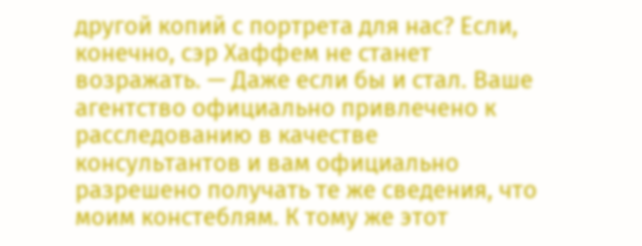другой копий с портрета для нас? Если, конечно, сэр Хаффем не станет возражать. — Даже если бы и стал. Ваше агентство официально привлечено к расследованию в качестве консультантов и вам официально разрешено получать те же сведения, что моим констеблям. К тому же этот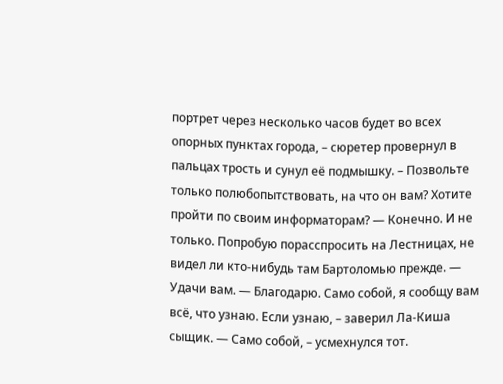портрет через несколько часов будет во всех опорных пунктах города, – сюретер провернул в пальцах трость и сунул её подмышку. – Позвольте только полюбопытствовать, на что он вам? Хотите пройти по своим информаторам? — Конечно. И не только. Попробую порасспросить на Лестницах, не видел ли кто-нибудь там Бартоломью прежде. — Удачи вам. — Благодарю. Само собой, я сообщу вам всё, что узнаю. Если узнаю, – заверил Ла-Киша сыщик. — Само собой, – усмехнулся тот.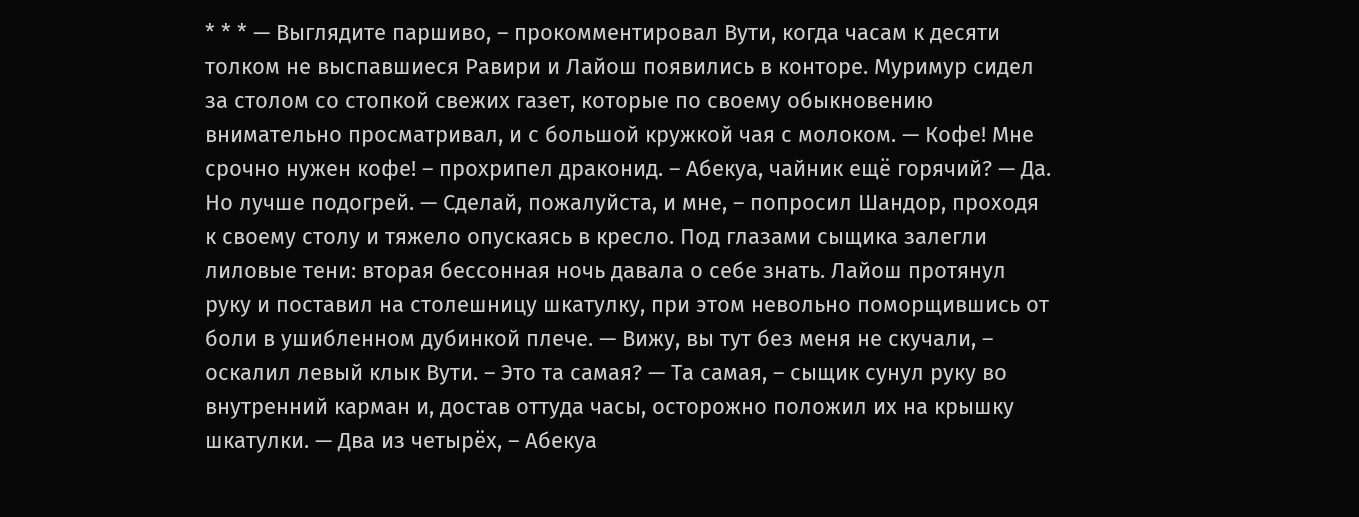* * * — Выглядите паршиво, – прокомментировал Вути, когда часам к десяти толком не выспавшиеся Равири и Лайош появились в конторе. Муримур сидел за столом со стопкой свежих газет, которые по своему обыкновению внимательно просматривал, и с большой кружкой чая с молоком. — Кофе! Мне срочно нужен кофе! – прохрипел драконид. – Абекуа, чайник ещё горячий? — Да. Но лучше подогрей. — Сделай, пожалуйста, и мне, – попросил Шандор, проходя к своему столу и тяжело опускаясь в кресло. Под глазами сыщика залегли лиловые тени: вторая бессонная ночь давала о себе знать. Лайош протянул руку и поставил на столешницу шкатулку, при этом невольно поморщившись от боли в ушибленном дубинкой плече. — Вижу, вы тут без меня не скучали, – оскалил левый клык Вути. – Это та самая? — Та самая, – сыщик сунул руку во внутренний карман и, достав оттуда часы, осторожно положил их на крышку шкатулки. — Два из четырёх, – Абекуа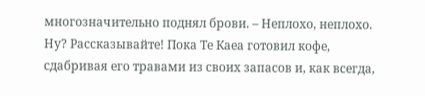многозначительно поднял брови. – Неплохо, неплохо. Ну? Рассказывайте! Пока Те Каеа готовил кофе, сдабривая его травами из своих запасов и, как всегда,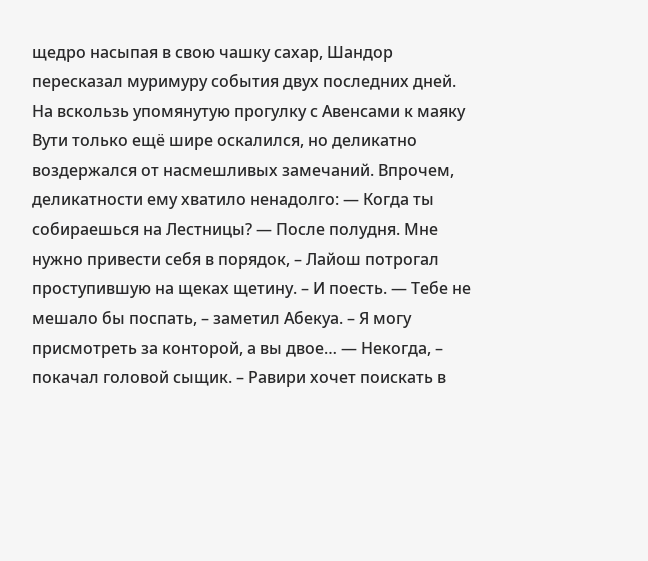щедро насыпая в свою чашку сахар, Шандор пересказал муримуру события двух последних дней. На вскользь упомянутую прогулку с Авенсами к маяку Вути только ещё шире оскалился, но деликатно воздержался от насмешливых замечаний. Впрочем, деликатности ему хватило ненадолго: — Когда ты собираешься на Лестницы? — После полудня. Мне нужно привести себя в порядок, – Лайош потрогал проступившую на щеках щетину. – И поесть. — Тебе не мешало бы поспать, – заметил Абекуа. – Я могу присмотреть за конторой, а вы двое… — Некогда, – покачал головой сыщик. – Равири хочет поискать в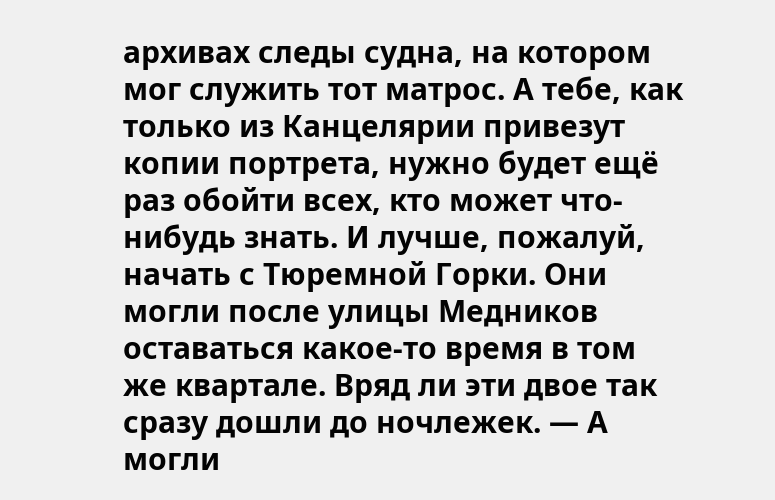архивах следы судна, на котором мог служить тот матрос. А тебе, как только из Канцелярии привезут копии портрета, нужно будет ещё раз обойти всех, кто может что-нибудь знать. И лучше, пожалуй, начать с Тюремной Горки. Они могли после улицы Медников оставаться какое-то время в том же квартале. Вряд ли эти двое так сразу дошли до ночлежек. — А могли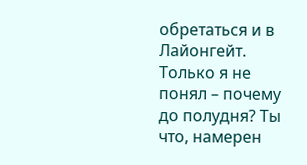обретаться и в Лайонгейт. Только я не понял – почему до полудня? Ты что, намерен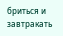бриться и завтракать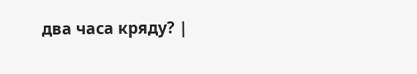два часа кряду? |